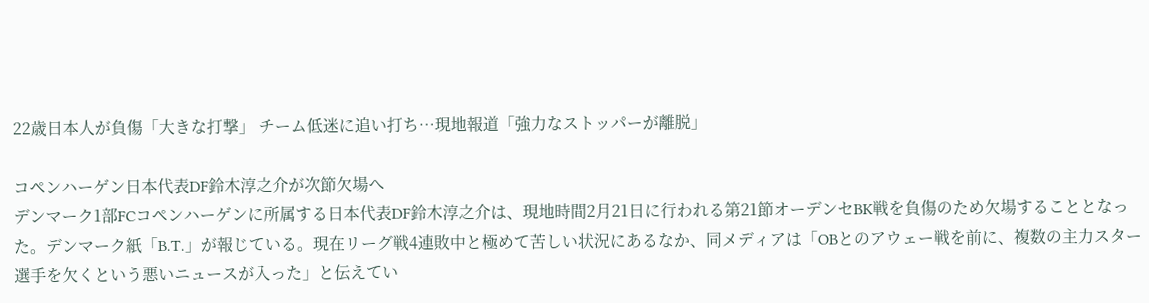22歳日本人が負傷「大きな打撃」 チーム低迷に追い打ち…現地報道「強力なストッパーが離脱」

コペンハーゲン日本代表DF鈴木淳之介が次節欠場へ
デンマーク1部FCコペンハーゲンに所属する日本代表DF鈴木淳之介は、現地時間2月21日に行われる第21節オーデンセBK戦を負傷のため欠場することとなった。デンマーク紙「B.T.」が報じている。現在リーグ戦4連敗中と極めて苦しい状況にあるなか、同メディアは「OBとのアウェー戦を前に、複数の主力スター選手を欠くという悪いニュースが入った」と伝えてい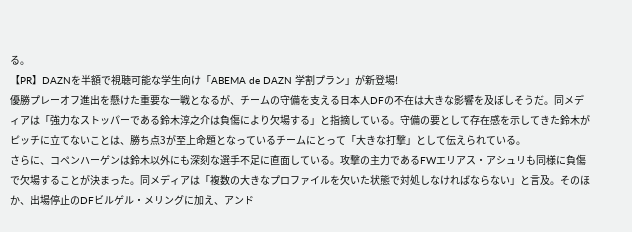る。
【PR】DAZNを半額で視聴可能な学生向け「ABEMA de DAZN 学割プラン」が新登場!
優勝プレーオフ進出を懸けた重要な一戦となるが、チームの守備を支える日本人DFの不在は大きな影響を及ぼしそうだ。同メディアは「強力なストッパーである鈴木淳之介は負傷により欠場する」と指摘している。守備の要として存在感を示してきた鈴木がピッチに立てないことは、勝ち点3が至上命題となっているチームにとって「大きな打撃」として伝えられている。
さらに、コペンハーゲンは鈴木以外にも深刻な選手不足に直面している。攻撃の主力であるFWエリアス・アシュリも同様に負傷で欠場することが決まった。同メディアは「複数の大きなプロファイルを欠いた状態で対処しなければならない」と言及。そのほか、出場停止のDFビルゲル・メリングに加え、アンド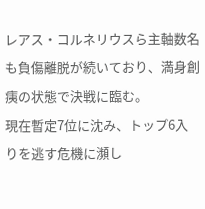レアス・コルネリウスら主軸数名も負傷離脱が続いており、満身創痍の状態で決戦に臨む。
現在暫定7位に沈み、トップ6入りを逃す危機に瀕し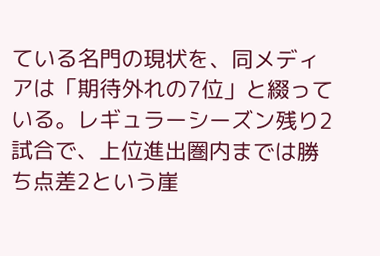ている名門の現状を、同メディアは「期待外れの7位」と綴っている。レギュラーシーズン残り2試合で、上位進出圏内までは勝ち点差2という崖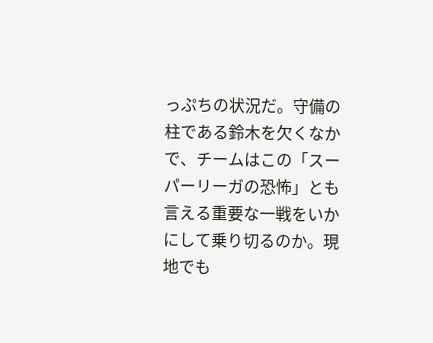っぷちの状況だ。守備の柱である鈴木を欠くなかで、チームはこの「スーパーリーガの恐怖」とも言える重要な一戦をいかにして乗り切るのか。現地でも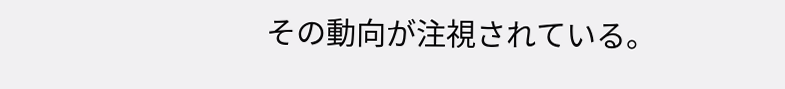その動向が注視されている。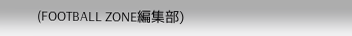(FOOTBALL ZONE編集部)